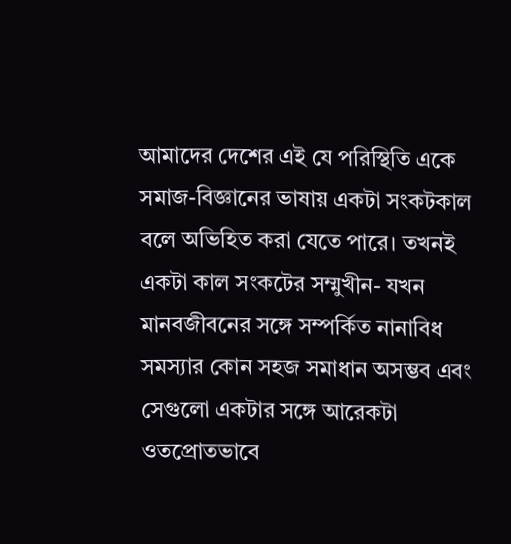আমাদের দেশের এই যে পরিস্থিতি একে সমাজ-বিজ্ঞানের ভাষায় একটা সংকটকাল বলে অভিহিত করা যেতে পারে। তখনই একটা কাল সংকটের সম্মুখীন- যখন মানবজীবনের সঙ্গে সম্পর্কিত নানাবিধ সমস্যার কোন সহজ সমাধান অসম্ভব এবং সেগুলো একটার সঙ্গে আরেকটা ওতপ্রোতভাবে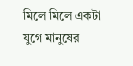মিলে মিলে একটা যুগে মানুষের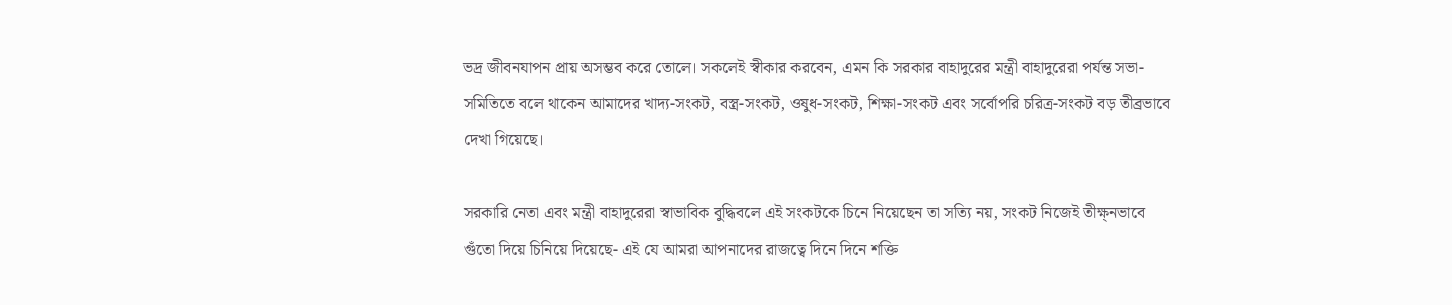ভদ্র জীবনযাপন প্রায় অসম্ভব করে তোলে। সকলেই স্বীকার করবেন, এমন কি সরকার বাহাদুরের মন্ত্রী বাহাদুরেরা পর্যন্ত সভা-সমিতিতে বলে থাকেন আমাদের খাদ্য-সংকট, বস্ত্র-সংকট, ওষুধ-সংকট, শিক্ষা-সংকট এবং সর্বোপরি চরিত্র-সংকট বড় তীব্রভাবে দেখা গিয়েছে।

সরকারি নেতা এবং মন্ত্রী বাহাদুরেরা স্বাভাবিক বুদ্ধিবলে এই সংকটকে চিনে নিয়েছেন তা সত্যি নয়, সংকট নিজেই তীক্ষ্নভাবে গুঁতো দিয়ে চিনিয়ে দিয়েছে- এই যে আমরা আপনাদের রাজত্বে দিনে দিনে শক্তি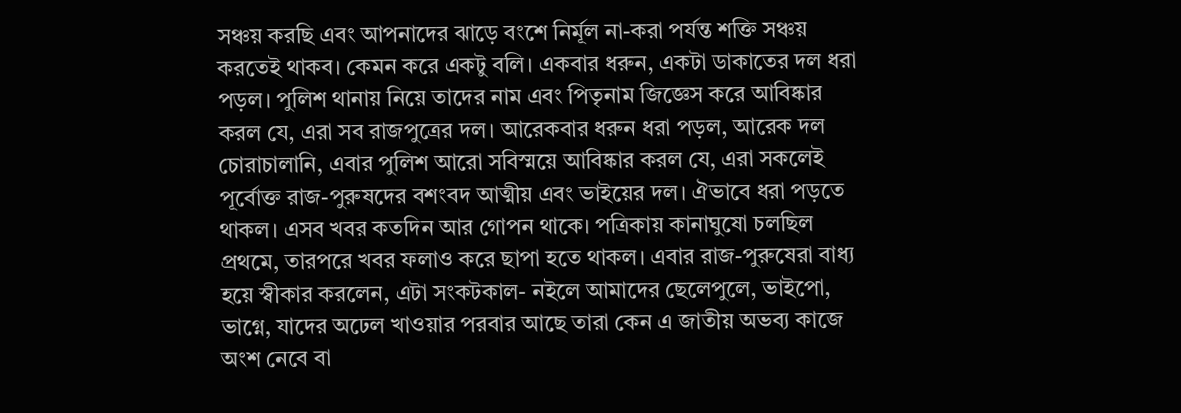সঞ্চয় করছি এবং আপনাদের ঝাড়ে বংশে নির্মূল না-করা পর্যন্ত শক্তি সঞ্চয় করতেই থাকব। কেমন করে একটু বলি। একবার ধরুন, একটা ডাকাতের দল ধরা পড়ল। পুলিশ থানায় নিয়ে তাদের নাম এবং পিতৃনাম জিজ্ঞেস করে আবিষ্কার করল যে, এরা সব রাজপুত্রের দল। আরেকবার ধরুন ধরা পড়ল, আরেক দল চোরাচালানি, এবার পুলিশ আরো সবিস্ময়ে আবিষ্কার করল যে, এরা সকলেই পূর্বোক্ত রাজ-পুরুষদের বশংবদ আত্মীয় এবং ভাইয়ের দল। ঐভাবে ধরা পড়তে থাকল। এসব খবর কতদিন আর গোপন থাকে। পত্রিকায় কানাঘুষো চলছিল প্রথমে, তারপরে খবর ফলাও করে ছাপা হতে থাকল। এবার রাজ-পুরুষেরা বাধ্য হয়ে স্বীকার করলেন, এটা সংকটকাল- নইলে আমাদের ছেলেপুলে, ভাইপো, ভাগ্নে, যাদের অঢেল খাওয়ার পরবার আছে তারা কেন এ জাতীয় অভব্য কাজে অংশ নেবে বা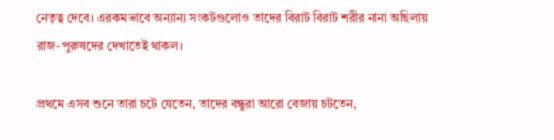নেতৃত্ব দেবে। এরকমভাবে অন্যান্য সংকটগুলোও তাদের বিরাট বিরাট শরীর নানা অছিলায় রাজ-পুরুষদের দেখাতেই থাকল।

প্রথমে এসব শুনে তারা চটে যেতেন, তাদের বন্ধুরা আরো বেজায় চটতেন,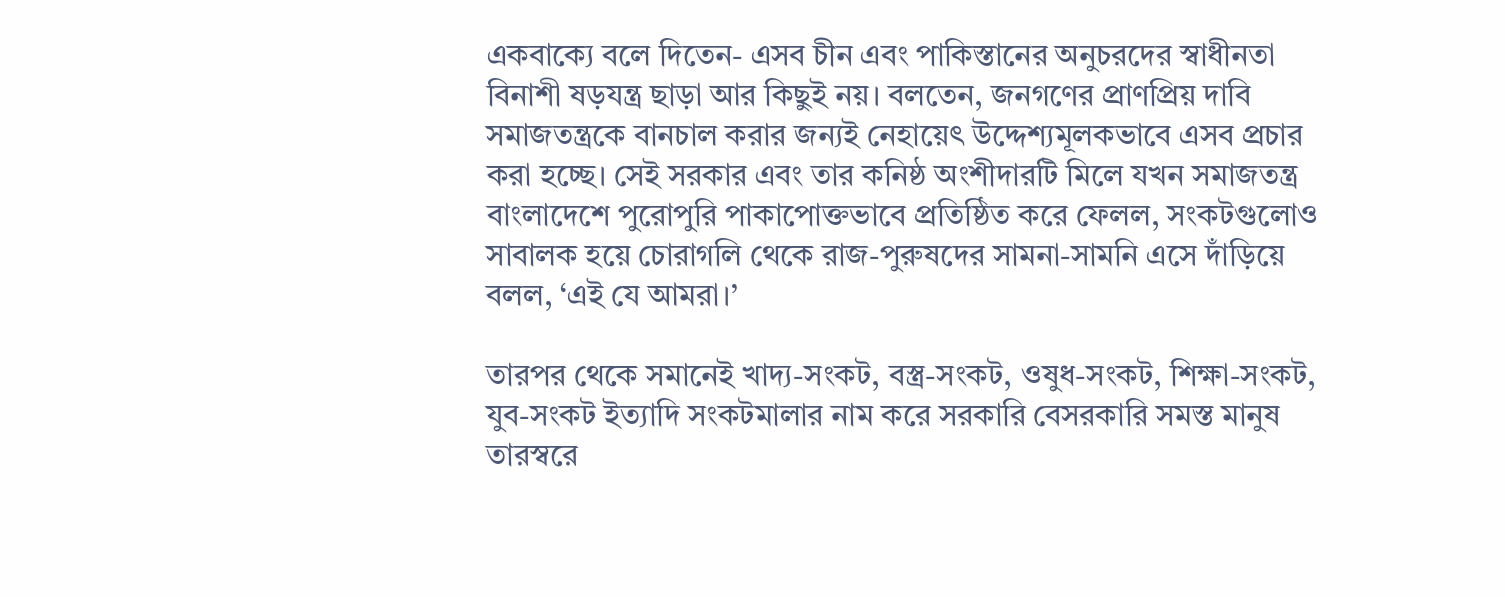একবাক্যে বলে দিতেন- এসব চীন এবং পাকিস্তানের অনুচরদের স্বাধীনতা বিনাশী ষড়যন্ত্র ছাড়া আর কিছুই নয়। বলতেন, জনগণের প্রাণপ্রিয় দাবি সমাজতন্ত্রকে বানচাল করার জন্যই নেহায়েৎ উদ্দেশ্যমূলকভাবে এসব প্রচার করা হচ্ছে। সেই সরকার এবং তার কনিষ্ঠ অংশীদারটি মিলে যখন সমাজতন্ত্র বাংলাদেশে পুরোপুরি পাকাপোক্তভাবে প্রতিষ্ঠিত করে ফেলল, সংকটগুলোও সাবালক হয়ে চোরাগলি থেকে রাজ-পুরুষদের সামনা-সামনি এসে দাঁড়িয়ে বলল, ‘এই যে আমরা।’

তারপর থেকে সমানেই খাদ্য-সংকট, বস্ত্র-সংকট, ওষুধ-সংকট, শিক্ষা-সংকট, যুব-সংকট ইত্যাদি সংকটমালার নাম করে সরকারি বেসরকারি সমস্ত মানুষ তারস্বরে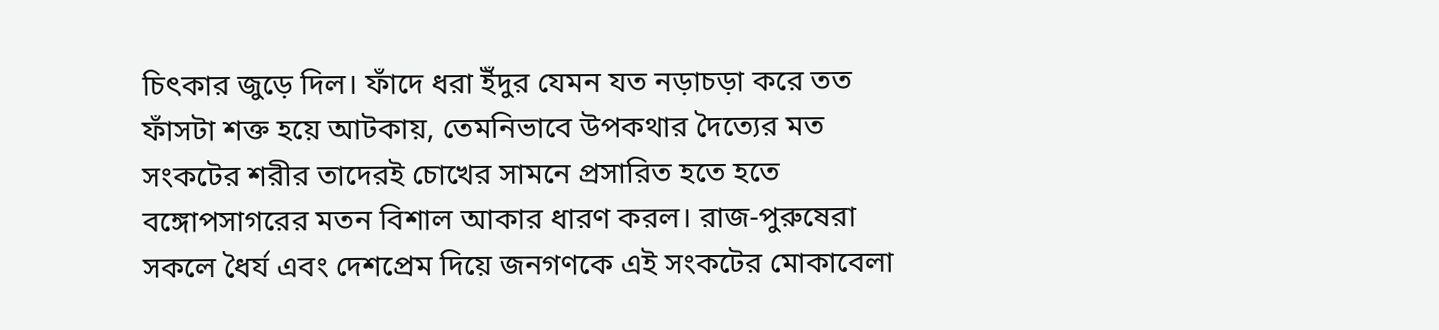চিৎকার জুড়ে দিল। ফাঁদে ধরা ইঁদুর যেমন যত নড়াচড়া করে তত ফাঁসটা শক্ত হয়ে আটকায়, তেমনিভাবে উপকথার দৈত্যের মত সংকটের শরীর তাদেরই চোখের সামনে প্রসারিত হতে হতে বঙ্গোপসাগরের মতন বিশাল আকার ধারণ করল। রাজ-পুরুষেরা সকলে ধৈর্য এবং দেশপ্রেম দিয়ে জনগণকে এই সংকটের মোকাবেলা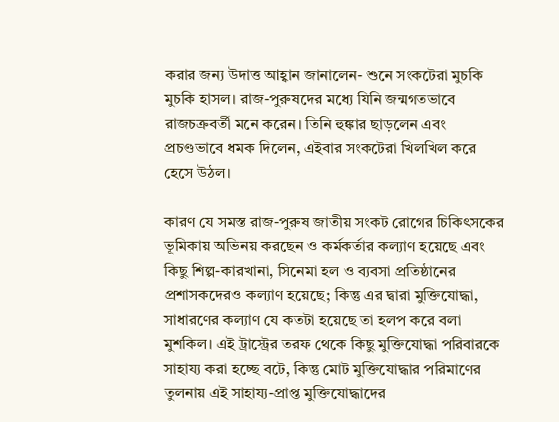করার জন্য উদাত্ত আহ্বান জানালেন- শুনে সংকটেরা মুচকি মুচকি হাসল। রাজ-পুরুষদের মধ্যে যিনি জন্মগতভাবে রাজচক্রবর্তী মনে করেন। তিনি হুঙ্কার ছাড়লেন এবং প্রচণ্ডভাবে ধমক দিলেন, এইবার সংকটেরা খিলখিল করে হেসে উঠল।

কারণ যে সমস্ত রাজ-পুরুষ জাতীয় সংকট রোগের চিকিৎসকের ভূমিকায় অভিনয় করছেন ও কর্মকর্তার কল্যাণ হয়েছে এবং কিছু শিল্প-কারখানা, সিনেমা হল ও ব্যবসা প্রতিষ্ঠানের প্রশাসকদেরও কল্যাণ হয়েছে; কিন্তু এর দ্বারা মুক্তিযোদ্ধা, সাধারণের কল্যাণ যে কতটা হয়েছে তা হলপ করে বলা মুশকিল। এই ট্রাস্ট্রের তরফ থেকে কিছু মুক্তিযোদ্ধা পরিবারকে সাহায্য করা হচ্ছে বটে, কিন্তু মোট মুক্তিযোদ্ধার পরিমাণের তুলনায় এই সাহায্য-প্রাপ্ত মুক্তিযোদ্ধাদের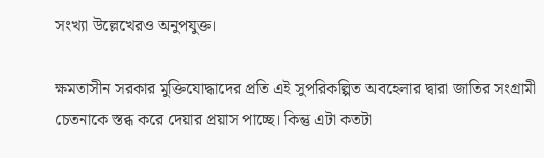সংখ্যা উল্লেখেরও অনুপযুক্ত।

ক্ষমতাসীন সরকার মুক্তিযোদ্ধাদের প্রতি এই সুপরিকল্পিত অবহেলার দ্বারা জাতির সংগ্রামী চেতনাকে স্তব্ধ করে দেয়ার প্রয়াস পাচ্ছে। কিন্তু এটা কতটা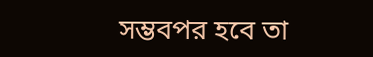সম্ভবপর হবে তা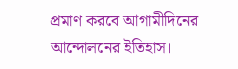প্রমাণ করবে আগামীদিনের আন্দোলনের ইতিহাস।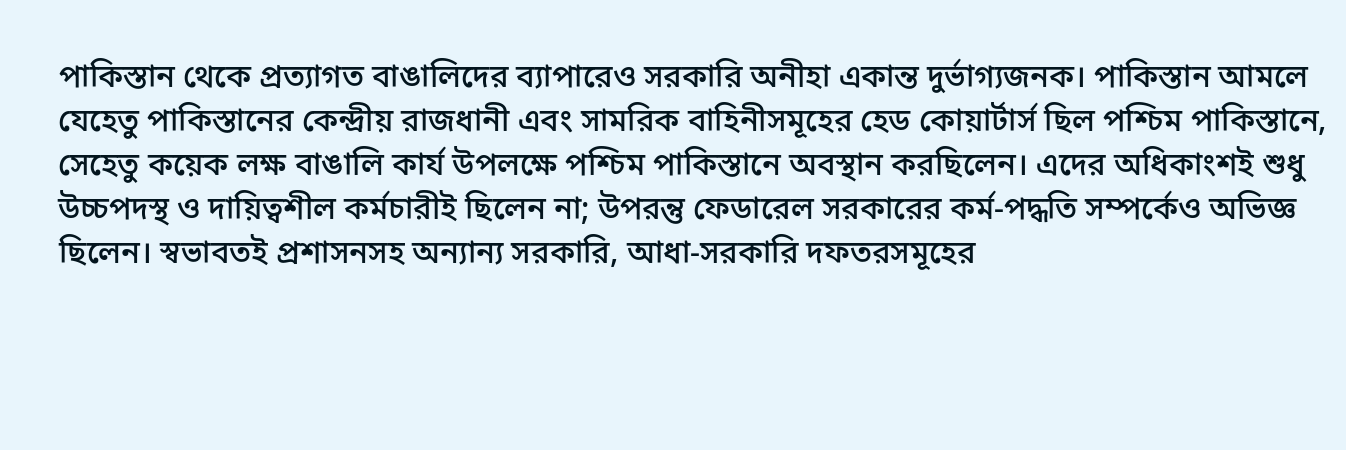পাকিস্তান থেকে প্রত্যাগত বাঙালিদের ব্যাপারেও সরকারি অনীহা একান্ত দুর্ভাগ্যজনক। পাকিস্তান আমলে যেহেতু পাকিস্তানের কেন্দ্রীয় রাজধানী এবং সামরিক বাহিনীসমূহের হেড কোয়ার্টার্স ছিল পশ্চিম পাকিস্তানে, সেহেতু কয়েক লক্ষ বাঙালি কার্য উপলক্ষে পশ্চিম পাকিস্তানে অবস্থান করছিলেন। এদের অধিকাংশই শুধু উচ্চপদস্থ ও দায়িত্বশীল কর্মচারীই ছিলেন না; উপরন্তু ফেডারেল সরকারের কর্ম-পদ্ধতি সম্পর্কেও অভিজ্ঞ ছিলেন। স্বভাবতই প্রশাসনসহ অন্যান্য সরকারি, আধা-সরকারি দফতরসমূহের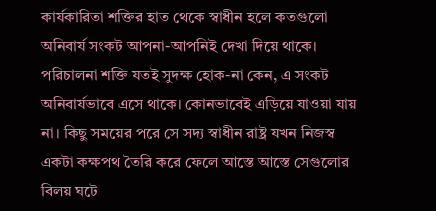কার্যকারিতা শক্তির হাত থেকে স্বাধীন হলে কতগুলো অনিবার্য সংকট আপনা-আপনিই দেখা দিয়ে থাকে। পরিচালনা শক্তি যতই সুদক্ষ হোক-না কেন, এ সংকট অনিবার্যভাবে এসে থাকে। কোনভাবেই এড়িয়ে যাওয়া যায় না। কিছু সময়ের পরে সে সদ্য স্বাধীন রাষ্ট্র যখন নিজস্ব একটা কক্ষপথ তৈরি করে ফেলে আস্তে আস্তে সেগুলোর বিলয় ঘটে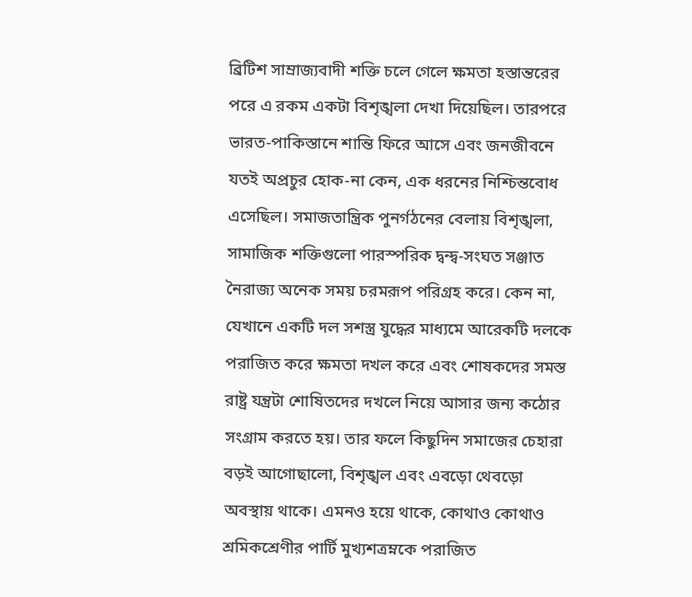ব্রিটিশ সাম্রাজ্যবাদী শক্তি চলে গেলে ক্ষমতা হস্তান্তরের পরে এ রকম একটা বিশৃঙ্খলা দেখা দিয়েছিল। তারপরে ভারত-পাকিস্তানে শান্তি ফিরে আসে এবং জনজীবনে যতই অপ্রচুর হোক-না কেন, এক ধরনের নিশ্চিন্তবোধ এসেছিল। সমাজতান্ত্রিক পুনর্গঠনের বেলায় বিশৃঙ্খলা, সামাজিক শক্তিগুলো পারস্পরিক দ্বন্দ্ব-সংঘত সঞ্জাত নৈরাজ্য অনেক সময় চরমরূপ পরিগ্রহ করে। কেন না, যেখানে একটি দল সশস্ত্র যুদ্ধের মাধ্যমে আরেকটি দলকে পরাজিত করে ক্ষমতা দখল করে এবং শোষকদের সমস্ত রাষ্ট্র যন্ত্রটা শোষিতদের দখলে নিয়ে আসার জন্য কঠোর সংগ্রাম করতে হয়। তার ফলে কিছুদিন সমাজের চেহারা বড়ই আগোছালো, বিশৃঙ্খল এবং এবড়ো থেবড়ো অবস্থায় থাকে। এমনও হয়ে থাকে, কোথাও কোথাও শ্রমিকশ্রেণীর পার্টি মুখ্যশত্রম্নকে পরাজিত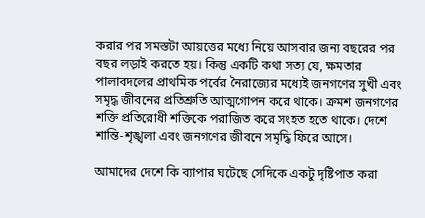করার পর সমস্তটা আয়ত্তের মধ্যে নিয়ে আসবার জন্য বছরের পর বছর লড়াই করতে হয়। কিন্তু একটি কথা সত্য যে, ক্ষমতার পালাবদলের প্রাথমিক পর্বের নৈরাজ্যের মধ্যেই জনগণের সুখী এবং সমৃদ্ধ জীবনের প্রতিশ্রুতি আত্মগোপন করে থাকে। ক্রমশ জনগণের শক্তি প্রতিরোধী শক্তিকে পরাজিত করে সংহত হতে থাকে। দেশে শান্তি-শৃঙ্খলা এবং জনগণের জীবনে সমৃদ্ধি ফিরে আসে।

আমাদের দেশে কি ব্যাপার ঘটেছে সেদিকে একটু দৃষ্টিপাত করা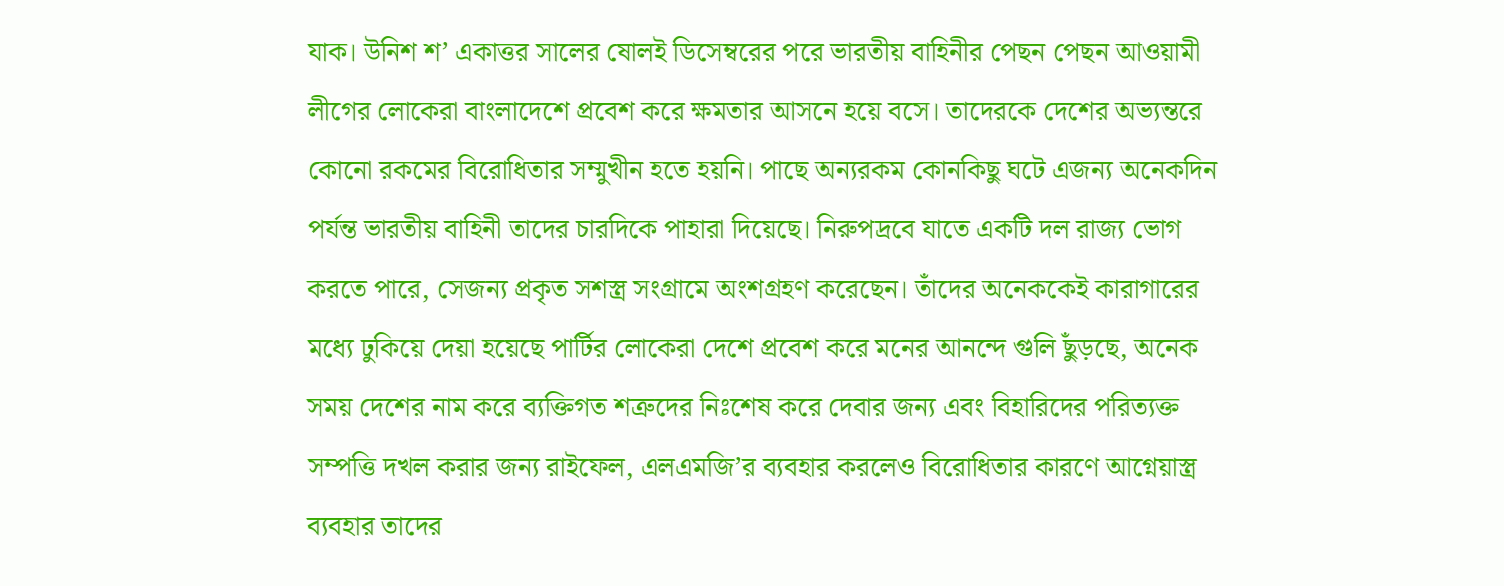যাক। উনিশ শ’ একাত্তর সালের ষোলই ডিসেম্বরের পরে ভারতীয় বাহিনীর পেছন পেছন আওয়ামী লীগের লোকেরা বাংলাদেশে প্রবেশ করে ক্ষমতার আসনে হয়ে বসে। তাদেরকে দেশের অভ্যন্তরে কোনো রকমের বিরোধিতার সম্মুখীন হতে হয়নি। পাছে অন্যরকম কোনকিছু ঘটে এজন্য অনেকদিন পর্যন্ত ভারতীয় বাহিনী তাদের চারদিকে পাহারা দিয়েছে। নিরুপদ্রবে যাতে একটি দল রাজ্য ভোগ করতে পারে, সেজন্য প্রকৃত সশস্ত্র সংগ্রামে অংশগ্রহণ করেছেন। তাঁদের অনেককেই কারাগারের মধ্যে ঢুকিয়ে দেয়া হয়েছে পার্টির লোকেরা দেশে প্রবেশ করে মনের আনন্দে গুলি ছুঁড়ছে, অনেক সময় দেশের নাম করে ব্যক্তিগত শত্রুদের নিঃশেষ করে দেবার জন্য এবং বিহারিদের পরিত্যক্ত সম্পত্তি দখল করার জন্য রাইফেল, এলএমজি’র ব্যবহার করলেও বিরোধিতার কারণে আগ্নেয়াস্ত্র ব্যবহার তাদের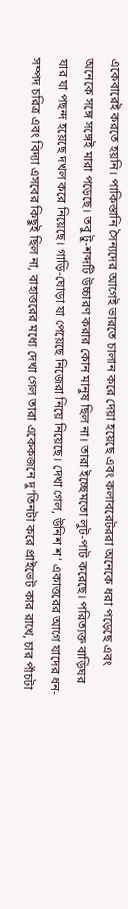একেবারেই করতে হয়নি। পাকিস্তানি সৈন্যদের আগেই ভারতে চালান করে দেয়া হয়েছে এবং কলাবরেটররা অনেকে ধরা পড়েছে এবং অনেকে সঙ্গে সঙ্গেই মারা পড়েছে। তবু টু-শব্দটি উচ্চারণ করার কোন মানুষ ছিল না। তারা ইচ্ছেমতো লুট-পাট করেছে। পরিত্যক্ত বাড়িঘর যার যা পছন্দ হয়েছে দখল করে নিয়েছে। গাড়ি-ঘোড়া যা পেয়েছে নিজেরা নিয়ে নিয়েছে। দেখা গেল, উনিশ শ’ একাত্তরের আগে যাদের ধন-সম্পদ চরিত্র এবং বিদ্যা এসবের কিছুই ছিল না, বাহাত্তরের মধ্যে দেখা গেল তারা একেকজনে দু’তিনটা করে প্রাইভেট কার রাখে, চার পাঁচটা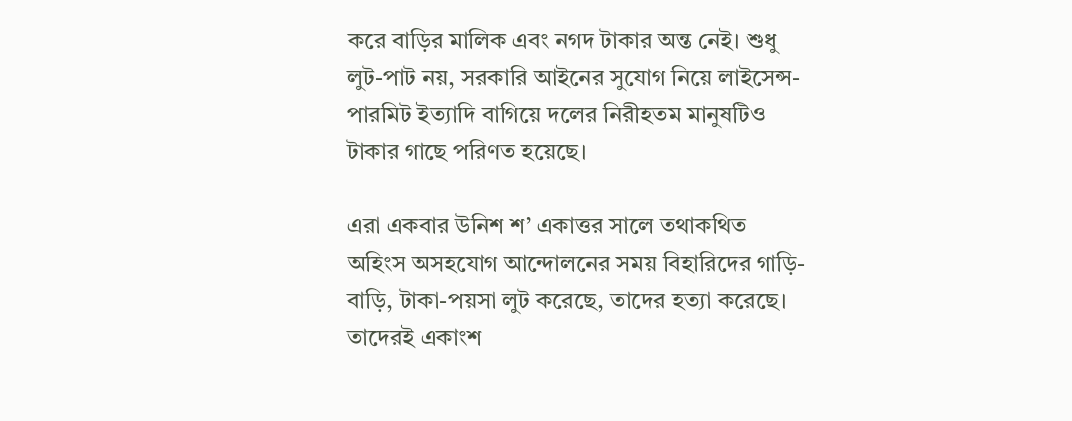করে বাড়ির মালিক এবং নগদ টাকার অন্ত নেই। শুধু লুট-পাট নয়, সরকারি আইনের সুযোগ নিয়ে লাইসেন্স-পারমিট ইত্যাদি বাগিয়ে দলের নিরীহতম মানুষটিও টাকার গাছে পরিণত হয়েছে।

এরা একবার উনিশ শ’ একাত্তর সালে তথাকথিত অহিংস অসহযোগ আন্দোলনের সময় বিহারিদের গাড়ি-বাড়ি, টাকা-পয়সা লুট করেছে, তাদের হত্যা করেছে। তাদেরই একাংশ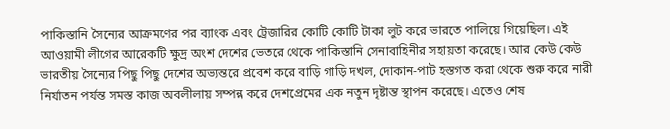পাকিস্তানি সৈন্যের আক্রমণের পর ব্যাংক এবং ট্রেজারির কোটি কোটি টাকা লুট করে ভারতে পালিয়ে গিয়েছিল। এই আওয়ামী লীগের আরেকটি ক্ষুদ্র অংশ দেশের ভেতরে থেকে পাকিস্তানি সেনাবাহিনীর সহায়তা করেছে। আর কেউ কেউ ভারতীয় সৈন্যের পিছু পিছু দেশের অভ্যন্তরে প্রবেশ করে বাড়ি গাড়ি দখল, দোকান-পাট হস্তগত করা থেকে শুরু করে নারী নির্যাতন পর্যন্ত সমস্ত কাজ অবলীলায় সম্পন্ন করে দেশপ্রেমের এক নতুন দৃষ্টান্ত স্থাপন করেছে। এতেও শেষ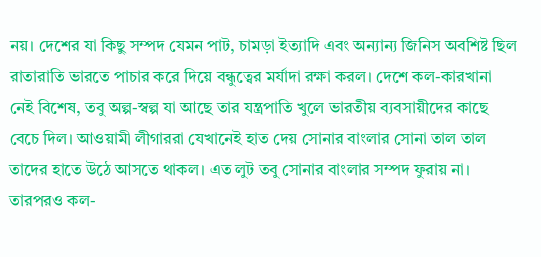নয়। দেশের যা কিছু সম্পদ যেমন পাট, চামড়া ইত্যাদি এবং অন্যান্য জিনিস অবশিষ্ট ছিল রাতারাতি ভারতে পাচার করে দিয়ে বন্ধুত্বের মর্যাদা রক্ষা করল। দেশে কল-কারখানা নেই বিশেষ, তবু অল্প-স্বল্প যা আছে তার যন্ত্রপাতি খুলে ভারতীয় ব্যবসায়ীদের কাছে বেচে দিল। আওয়ামী লীগাররা যেখানেই হাত দেয় সোনার বাংলার সোনা তাল তাল তাদের হাতে উঠে আসতে থাকল। এত লুট তবু সোনার বাংলার সম্পদ ফুরায় না। তারপরও কল-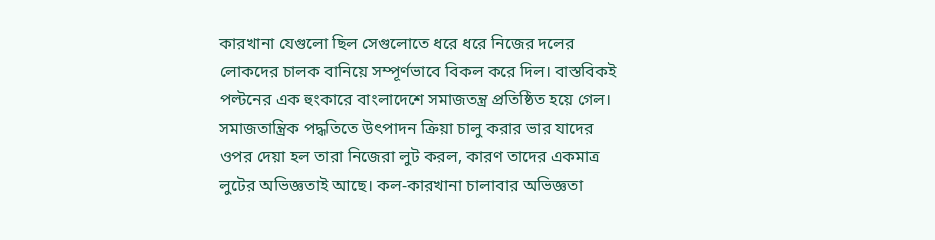কারখানা যেগুলো ছিল সেগুলোতে ধরে ধরে নিজের দলের লোকদের চালক বানিয়ে সম্পূর্ণভাবে বিকল করে দিল। বাস্তবিকই পল্টনের এক হুংকারে বাংলাদেশে সমাজতন্ত্র প্রতিষ্ঠিত হয়ে গেল। সমাজতান্ত্রিক পদ্ধতিতে উৎপাদন ক্রিয়া চালু করার ভার যাদের ওপর দেয়া হল তারা নিজেরা লুট করল, কারণ তাদের একমাত্র লুটের অভিজ্ঞতাই আছে। কল-কারখানা চালাবার অভিজ্ঞতা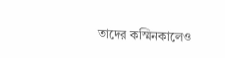তাদের কস্মিনকালেও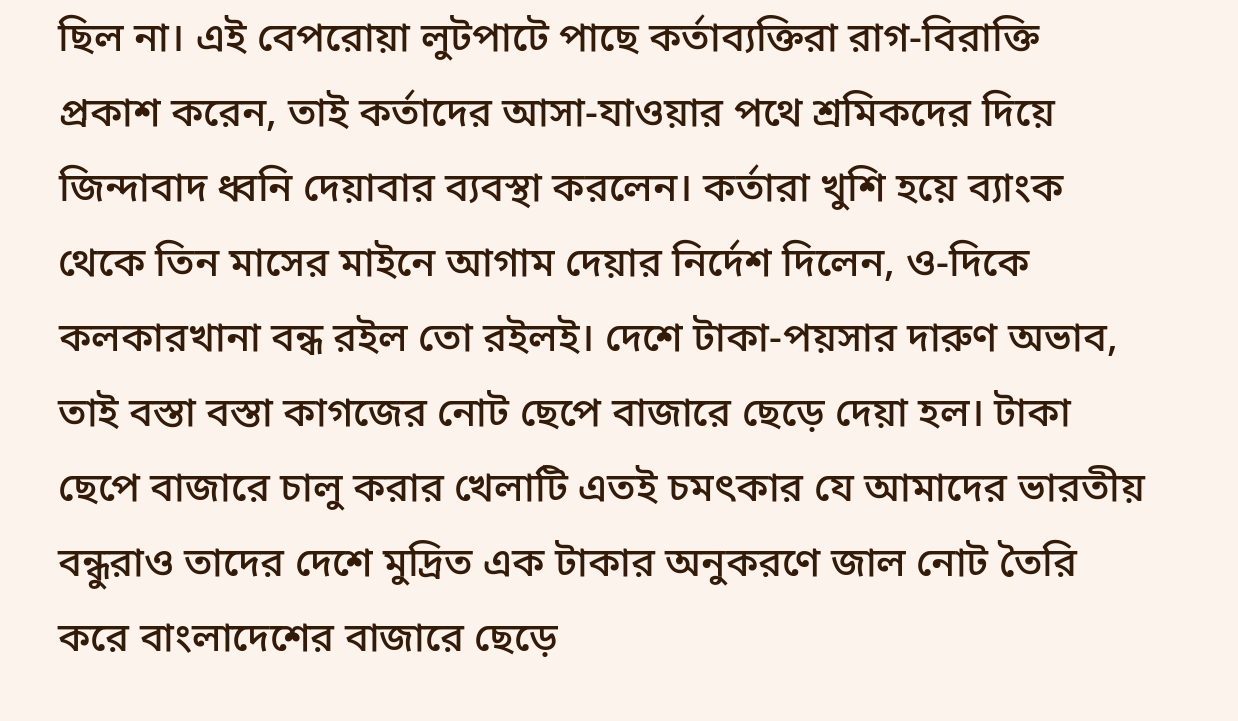ছিল না। এই বেপরোয়া লুটপাটে পাছে কর্তাব্যক্তিরা রাগ-বিরাক্তি প্রকাশ করেন, তাই কর্তাদের আসা-যাওয়ার পথে শ্রমিকদের দিয়ে জিন্দাবাদ ধ্বনি দেয়াবার ব্যবস্থা করলেন। কর্তারা খুশি হয়ে ব্যাংক থেকে তিন মাসের মাইনে আগাম দেয়ার নির্দেশ দিলেন, ও-দিকে কলকারখানা বন্ধ রইল তো রইলই। দেশে টাকা-পয়সার দারুণ অভাব, তাই বস্তা বস্তা কাগজের নোট ছেপে বাজারে ছেড়ে দেয়া হল। টাকা ছেপে বাজারে চালু করার খেলাটি এতই চমৎকার যে আমাদের ভারতীয় বন্ধুরাও তাদের দেশে মুদ্রিত এক টাকার অনুকরণে জাল নোট তৈরি করে বাংলাদেশের বাজারে ছেড়ে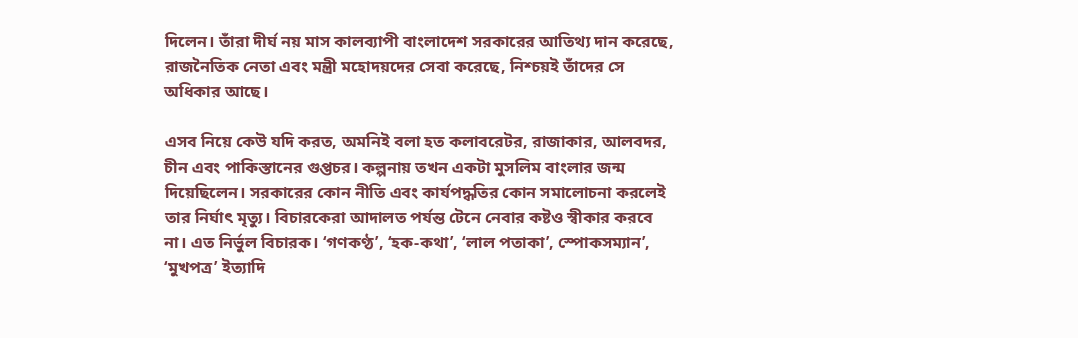দিলেন। তাঁরা দীর্ঘ নয় মাস কালব্যাপী বাংলাদেশ সরকারের আতিথ্য দান করেছে, রাজনৈতিক নেতা এবং মন্ত্রী মহোদয়দের সেবা করেছে, নিশ্চয়ই তাঁদের সে অধিকার আছে।

এসব নিয়ে কেউ যদি করত, অমনিই বলা হত কলাবরেটর, রাজাকার, আলবদর, চীন এবং পাকিস্তানের গুপ্তচর। কল্পনায় তখন একটা মুসলিম বাংলার জন্ম দিয়েছিলেন। সরকারের কোন নীতি এবং কার্যপদ্ধতির কোন সমালোচনা করলেই তার নির্ঘাৎ মৃত্যু। বিচারকেরা আদালত পর্যন্ত টেনে নেবার কষ্টও স্বীকার করবে না। এত নির্ভুল বিচারক। ‘গণকণ্ঠ’, ‘হক-কথা’, ‘লাল পতাকা’, স্পোকসম্যান’, ‘মুখপত্র’ ইত্যাদি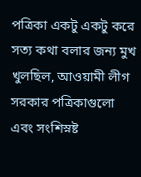পত্রিকা একটু একটু করে সত্য কথা বলার জন্য মুখ খুলছিল, আওয়ামী লীগ সরকার পত্রিকাগুলো এবং সংশিস্নষ্ট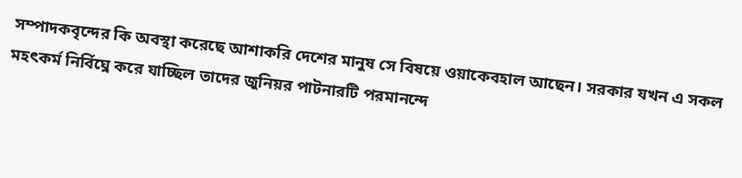সম্পাদকবৃন্দের কি অবস্থা করেছে আশাকরি দেশের মানুষ সে বিষয়ে ওয়াকেবহাল আছেন। সরকার যখন এ সকল মহৎকর্ম নির্বিঘ্নে করে যাচ্ছিল তাদের জুনিয়র পাটনারটি পরমানন্দে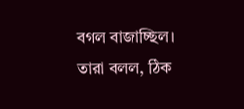বগল বাজাচ্ছিল। তারা বলল, ঠিক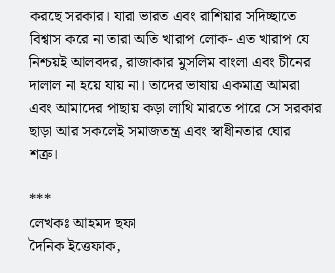করছে সরকার। যারা ভারত এবং রাশিয়ার সদিচ্ছাতে বিশ্বাস করে না তারা অতি খারাপ লোক- এত খারাপ যে নিশ্চয়ই আলবদর, রাজাকার মুসলিম বাংলা এবং চীনের দালাল না হয়ে যায় না। তাদের ভাষায় একমাত্র আমরা এবং আমাদের পাছায় কড়া লাথি মারতে পারে সে সরকার ছাড়া আর সকলেই সমাজতন্ত্র এবং স্বাধীনতার ঘোর শত্রু।

***
লেখকঃ আহমদ ছফা
দৈনিক ইত্তেফাক,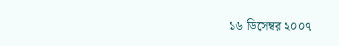১৬ ডিসেম্বর ২০০৭